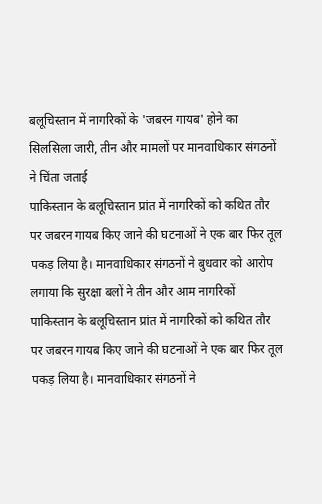बलूचिस्तान में नागरिकों के 'जबरन गायब' होने का सिलसिला जारी, तीन और मामलों पर मानवाधिकार संगठनों ने चिंता जताई
पाकिस्तान के बलूचिस्तान प्रांत में नागरिकों को कथित तौर पर जबरन गायब किए जाने की घटनाओं ने एक बार फिर तूल पकड़ लिया है। मानवाधिकार संगठनों ने बुधवार को आरोप लगाया कि सुरक्षा बलों ने तीन और आम नागरिकों
पाकिस्तान के बलूचिस्तान प्रांत में नागरिकों को कथित तौर पर जबरन गायब किए जाने की घटनाओं ने एक बार फिर तूल पकड़ लिया है। मानवाधिकार संगठनों ने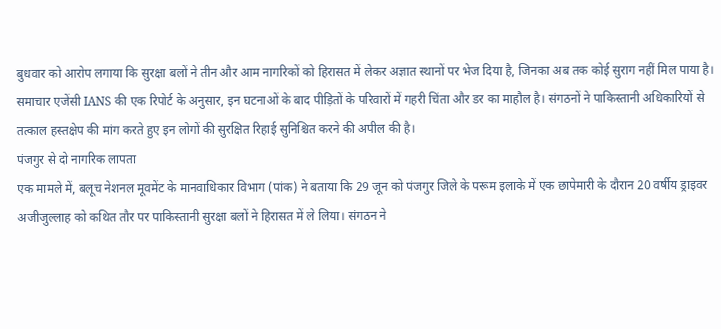बुधवार को आरोप लगाया कि सुरक्षा बलों ने तीन और आम नागरिकों को हिरासत में लेकर अज्ञात स्थानों पर भेज दिया है, जिनका अब तक कोई सुराग नहीं मिल पाया है।
समाचार एजेंसी IANS की एक रिपोर्ट के अनुसार, इन घटनाओं के बाद पीड़ितों के परिवारों में गहरी चिंता और डर का माहौल है। संगठनों ने पाकिस्तानी अधिकारियों से तत्काल हस्तक्षेप की मांग करते हुए इन लोगों की सुरक्षित रिहाई सुनिश्चित करने की अपील की है।
पंजगुर से दो नागरिक लापता
एक मामले में, बलूच नेशनल मूवमेंट के मानवाधिकार विभाग (पांक) ने बताया कि 29 जून को पंजगुर जिले के परूम इलाके में एक छापेमारी के दौरान 20 वर्षीय ड्राइवर अजीजुल्लाह को कथित तौर पर पाकिस्तानी सुरक्षा बलों ने हिरासत में ले लिया। संगठन ने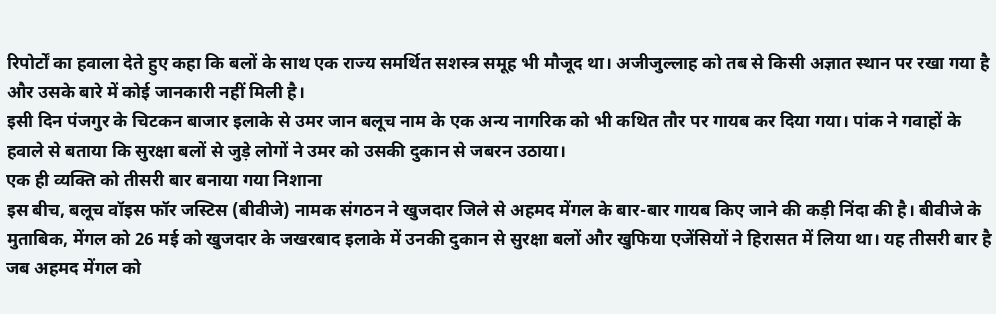रिपोर्टों का हवाला देते हुए कहा कि बलों के साथ एक राज्य समर्थित सशस्त्र समूह भी मौजूद था। अजीजुल्लाह को तब से किसी अज्ञात स्थान पर रखा गया है और उसके बारे में कोई जानकारी नहीं मिली है।
इसी दिन पंजगुर के चिटकन बाजार इलाके से उमर जान बलूच नाम के एक अन्य नागरिक को भी कथित तौर पर गायब कर दिया गया। पांक ने गवाहों के हवाले से बताया कि सुरक्षा बलों से जुड़े लोगों ने उमर को उसकी दुकान से जबरन उठाया।
एक ही व्यक्ति को तीसरी बार बनाया गया निशाना
इस बीच, बलूच वॉइस फॉर जस्टिस (बीवीजे) नामक संगठन ने खुजदार जिले से अहमद मेंगल के बार-बार गायब किए जाने की कड़ी निंदा की है। बीवीजे के मुताबिक, मेंगल को 26 मई को खुजदार के जखरबाद इलाके में उनकी दुकान से सुरक्षा बलों और खुफिया एजेंसियों ने हिरासत में लिया था। यह तीसरी बार है जब अहमद मेंगल को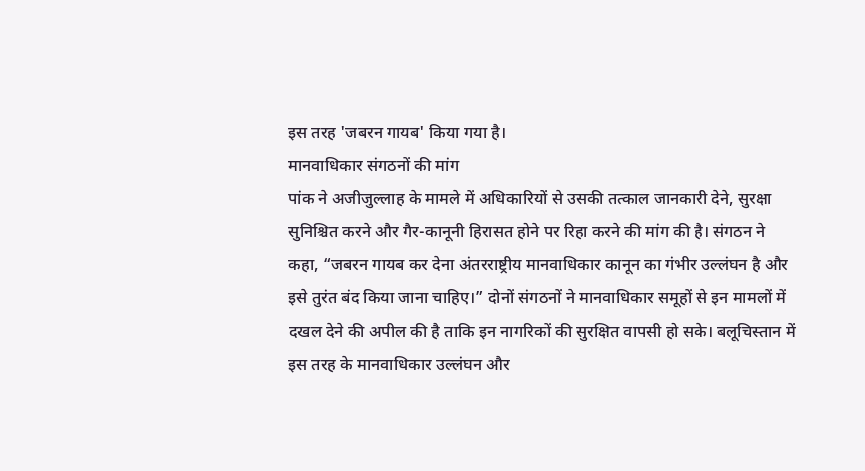इस तरह 'जबरन गायब' किया गया है।
मानवाधिकार संगठनों की मांग
पांक ने अजीजुल्लाह के मामले में अधिकारियों से उसकी तत्काल जानकारी देने, सुरक्षा सुनिश्चित करने और गैर-कानूनी हिरासत होने पर रिहा करने की मांग की है। संगठन ने कहा, “जबरन गायब कर देना अंतरराष्ट्रीय मानवाधिकार कानून का गंभीर उल्लंघन है और इसे तुरंत बंद किया जाना चाहिए।” दोनों संगठनों ने मानवाधिकार समूहों से इन मामलों में दखल देने की अपील की है ताकि इन नागरिकों की सुरक्षित वापसी हो सके। बलूचिस्तान में इस तरह के मानवाधिकार उल्लंघन और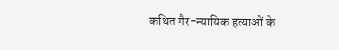कथित गैर-न्यायिक हत्याओं के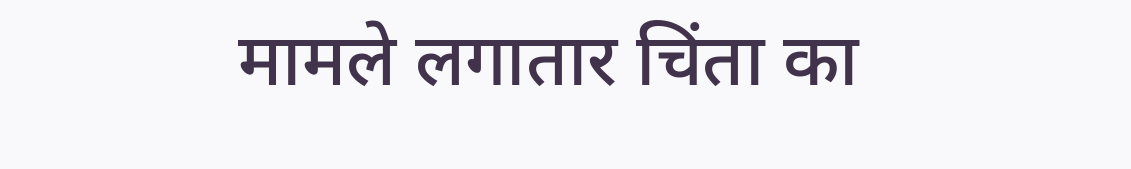मामले लगातार चिंता का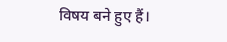विषय बने हुए हैं।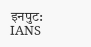इनपुट: IANS